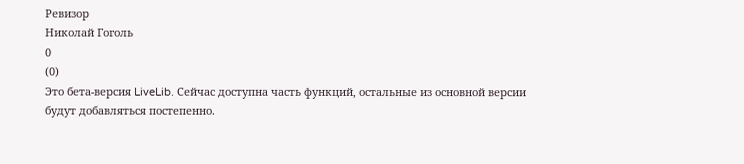Ревизор
Николай Гоголь
0
(0)
Это бета-версия LiveLib. Сейчас доступна часть функций, остальные из основной версии будут добавляться постепенно.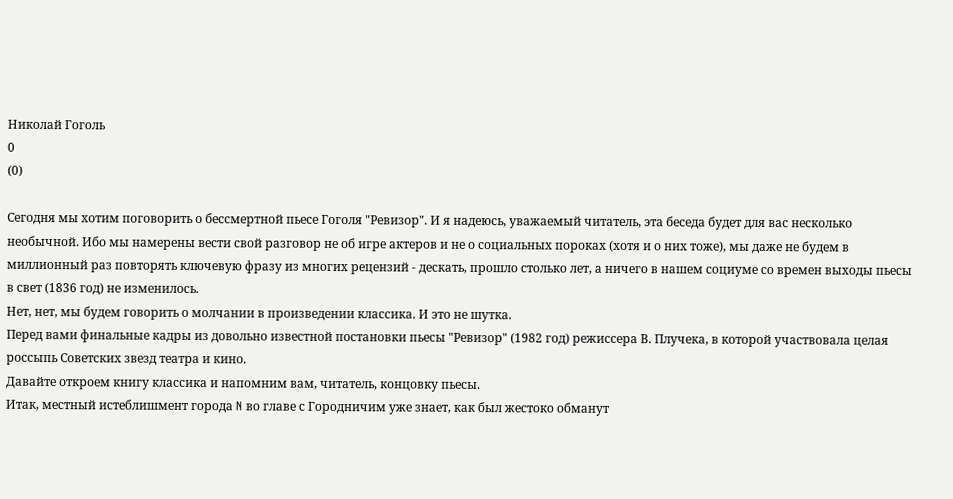Николай Гоголь
0
(0)

Сегодня мы хотим поговорить о бессмертной пьесе Гоголя "Ревизор". И я надеюсь, уважаемый читатель, эта беседа будет для вас несколько необычной. Ибо мы намерены вести свой разговор не об игре актеров и не о социальных пороках (хотя и о них тоже), мы даже не будем в миллионный раз повторять ключевую фразу из многих рецензий - дескать, прошло столько лет, а ничего в нашем социуме со времен выходы пьесы в свет (1836 год) не изменилось.
Нет, нет, мы будем говорить о молчании в произведении классика. И это не шутка.
Перед вами финальные кадры из довольно известной постановки пьесы "Ревизор" (1982 год) режиссера В. Плучека, в которой участвовала целая россыпь Советских звезд театра и кино.
Давайте откроем книгу классика и напомним вам, читатель, концовку пьесы.
Итак, местный истеблишмент города N во главе с Городничим уже знает, как был жестоко обманут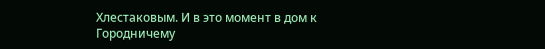Хлестаковым. И в это момент в дом к Городничему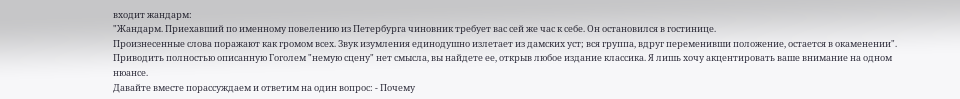входит жандарм:
"Жандарм. Приехавший по именному повелению из Петербурга чиновник требует вас сей же час к себе. Он остановился в гостинице.
Произнесенные слова поражают как громом всех. Звук изумления единодушно излетает из дамских уст; вся группа, вдруг переменивши положение, остается в окаменении".
Приводить полностью описанную Гоголем "немую сцену" нет смысла, вы найдете ее, открыв любое издание классика. Я лишь хочу акцентировать ваше внимание на одном нюансе.
Давайте вместе порассуждаем и ответим на один вопрос: - Почему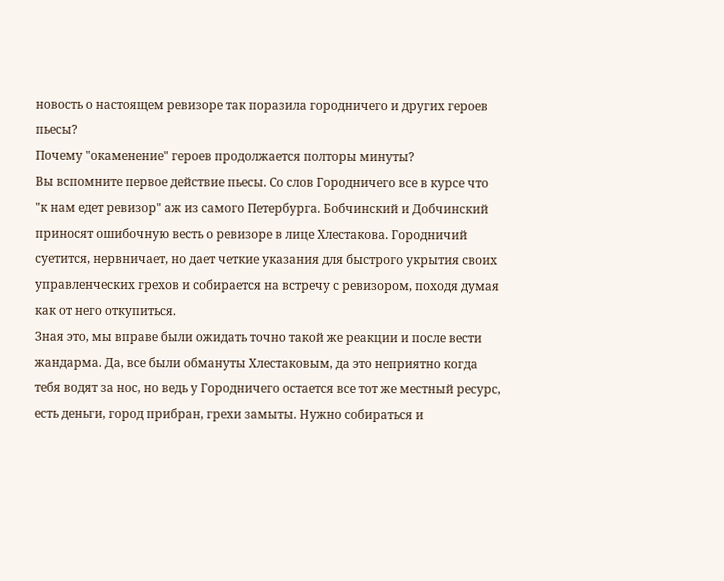новость о настоящем ревизоре так поразила городничего и других героев пьесы?
Почему "окаменение" героев продолжается полторы минуты?
Вы вспомните первое действие пьесы. Со слов Городничего все в курсе что "к нам едет ревизор" аж из самого Петербурга. Бобчинский и Добчинский приносят ошибочную весть о ревизоре в лице Хлестакова. Городничий суетится, нервничает, но дает четкие указания для быстрого укрытия своих управленческих грехов и собирается на встречу с ревизором, походя думая как от него откупиться.
Зная это, мы вправе были ожидать точно такой же реакции и после вести жандарма. Да, все были обмануты Хлестаковым, да это неприятно когда тебя водят за нос, но ведь у Городничего остается все тот же местный ресурс, есть деньги, город прибран, грехи замыты. Нужно собираться и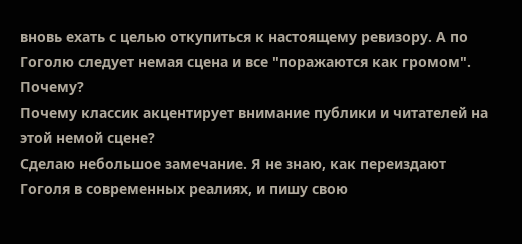вновь ехать с целью откупиться к настоящему ревизору. А по Гоголю следует немая сцена и все "поражаются как громом".
Почему?
Почему классик акцентирует внимание публики и читателей на этой немой сцене?
Сделаю небольшое замечание. Я не знаю, как переиздают Гоголя в современных реалиях, и пишу свою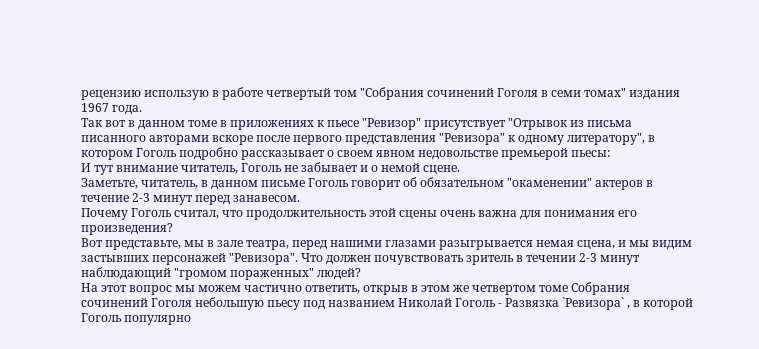рецензию использую в работе четвертый том "Собрания сочинений Гоголя в семи томах" издания 1967 года.
Так вот в данном томе в приложениях к пьесе "Ревизор" присутствует "Отрывок из письма писанного авторами вскоре после первого представления "Ревизора" к одному литератору", в котором Гоголь подробно рассказывает о своем явном недовольстве премьерой пьесы:
И тут внимание читатель, Гоголь не забывает и о немой сцене.
Заметьте, читатель, в данном письме Гоголь говорит об обязательном "окаменении" актеров в течение 2-3 минут перед занавесом.
Почему Гоголь считал, что продолжительность этой сцены очень важна для понимания его произведения?
Вот представьте, мы в зале театра, перед нашими глазами разыгрывается немая сцена, и мы видим застывших персонажей "Ревизора". Что должен почувствовать зритель в течении 2-3 минут наблюдающий "громом пораженных" людей?
На этот вопрос мы можем частично ответить, открыв в этом же четвертом томе Собрания сочинений Гоголя небольшую пьесу под названием Николай Гоголь - Развязка `Ревизора` , в которой Гоголь популярно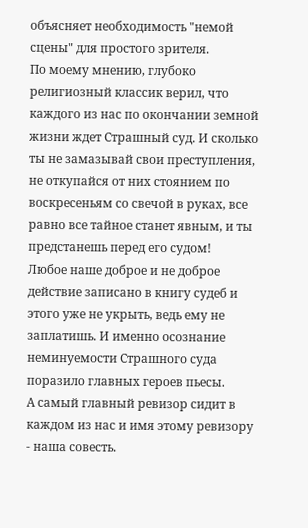объясняет необходимость "немой сцены" для простого зрителя.
По моему мнению, глубоко религиозный классик верил, что каждого из нас по окончании земной жизни ждет Страшный суд. И сколько ты не замазывай свои преступления, не откупайся от них стоянием по воскресеньям со свечой в руках, все равно все тайное станет явным, и ты предстанешь перед его судом!
Любое наше доброе и не доброе действие записано в книгу судеб и этого уже не укрыть, ведь ему не заплатишь. И именно осознание неминуемости Страшного суда поразило главных героев пьесы.
А самый главный ревизор сидит в каждом из нас и имя этому ревизору - наша совесть.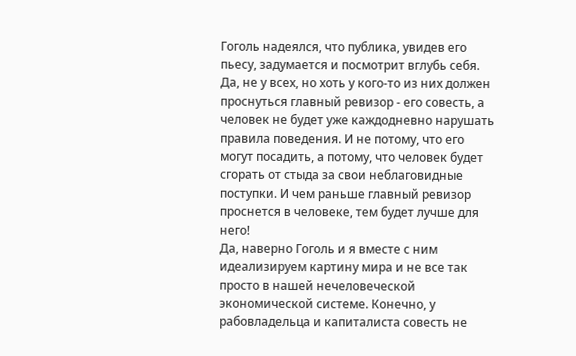Гоголь надеялся, что публика, увидев его пьесу, задумается и посмотрит вглубь себя. Да, не у всех, но хоть у кого-то из них должен проснуться главный ревизор - его совесть, а человек не будет уже каждодневно нарушать правила поведения. И не потому, что его могут посадить, а потому, что человек будет сгорать от стыда за свои неблаговидные поступки. И чем раньше главный ревизор проснется в человеке, тем будет лучше для него!
Да, наверно Гоголь и я вместе с ним идеализируем картину мира и не все так просто в нашей нечеловеческой экономической системе. Конечно, у рабовладельца и капиталиста совесть не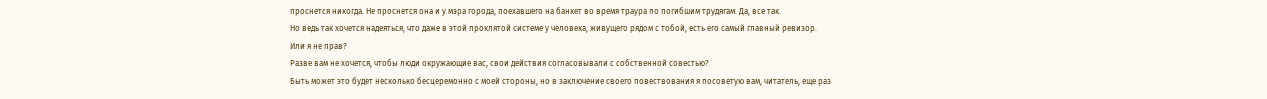проснется никогда. Не проснется она и у мэра города, поехавшего на банкет во время траура по погибшим трудягам. Да, все так.
Но ведь так хочется надеяться, что даже в этой проклятой системе у человека, живущего рядом с тобой, есть его самый главный ревизор.
Или я не прав?
Разве вам не хочется, чтобы люди окружающие вас, свои действия согласовывали с собственной совестью?
Быть может это будет несколько бесцеремонно с моей стороны, но в заключение своего повествования я посоветую вам, читатель, еще раз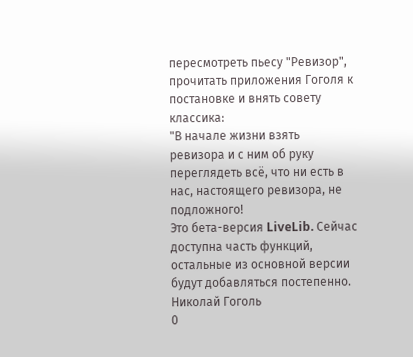пересмотреть пьесу "Ревизор", прочитать приложения Гоголя к постановке и внять совету классика:
"В начале жизни взять ревизора и с ним об руку переглядеть всё, что ни есть в нас, настоящего ревизора, не подложного!
Это бета-версия LiveLib. Сейчас доступна часть функций, остальные из основной версии будут добавляться постепенно.
Николай Гоголь
0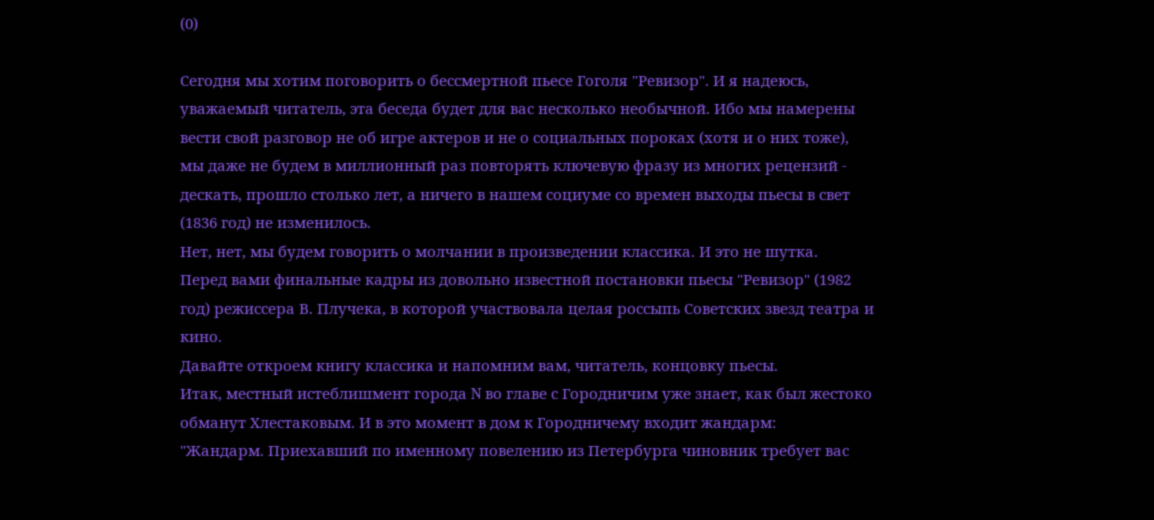(0)

Сегодня мы хотим поговорить о бессмертной пьесе Гоголя "Ревизор". И я надеюсь, уважаемый читатель, эта беседа будет для вас несколько необычной. Ибо мы намерены вести свой разговор не об игре актеров и не о социальных пороках (хотя и о них тоже), мы даже не будем в миллионный раз повторять ключевую фразу из многих рецензий - дескать, прошло столько лет, а ничего в нашем социуме со времен выходы пьесы в свет (1836 год) не изменилось.
Нет, нет, мы будем говорить о молчании в произведении классика. И это не шутка.
Перед вами финальные кадры из довольно известной постановки пьесы "Ревизор" (1982 год) режиссера В. Плучека, в которой участвовала целая россыпь Советских звезд театра и кино.
Давайте откроем книгу классика и напомним вам, читатель, концовку пьесы.
Итак, местный истеблишмент города N во главе с Городничим уже знает, как был жестоко обманут Хлестаковым. И в это момент в дом к Городничему входит жандарм:
"Жандарм. Приехавший по именному повелению из Петербурга чиновник требует вас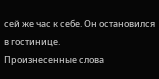сей же час к себе. Он остановился в гостинице.
Произнесенные слова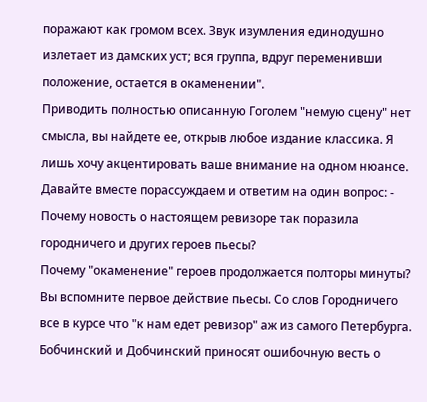поражают как громом всех. Звук изумления единодушно излетает из дамских уст; вся группа, вдруг переменивши положение, остается в окаменении".
Приводить полностью описанную Гоголем "немую сцену" нет смысла, вы найдете ее, открыв любое издание классика. Я лишь хочу акцентировать ваше внимание на одном нюансе.
Давайте вместе порассуждаем и ответим на один вопрос: - Почему новость о настоящем ревизоре так поразила городничего и других героев пьесы?
Почему "окаменение" героев продолжается полторы минуты?
Вы вспомните первое действие пьесы. Со слов Городничего все в курсе что "к нам едет ревизор" аж из самого Петербурга. Бобчинский и Добчинский приносят ошибочную весть о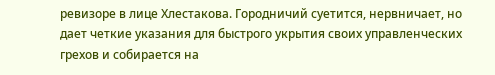ревизоре в лице Хлестакова. Городничий суетится, нервничает, но дает четкие указания для быстрого укрытия своих управленческих грехов и собирается на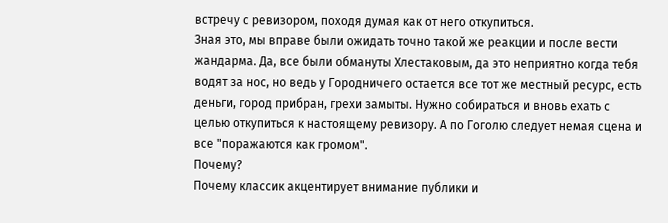встречу с ревизором, походя думая как от него откупиться.
Зная это, мы вправе были ожидать точно такой же реакции и после вести жандарма. Да, все были обмануты Хлестаковым, да это неприятно когда тебя водят за нос, но ведь у Городничего остается все тот же местный ресурс, есть деньги, город прибран, грехи замыты. Нужно собираться и вновь ехать с целью откупиться к настоящему ревизору. А по Гоголю следует немая сцена и все "поражаются как громом".
Почему?
Почему классик акцентирует внимание публики и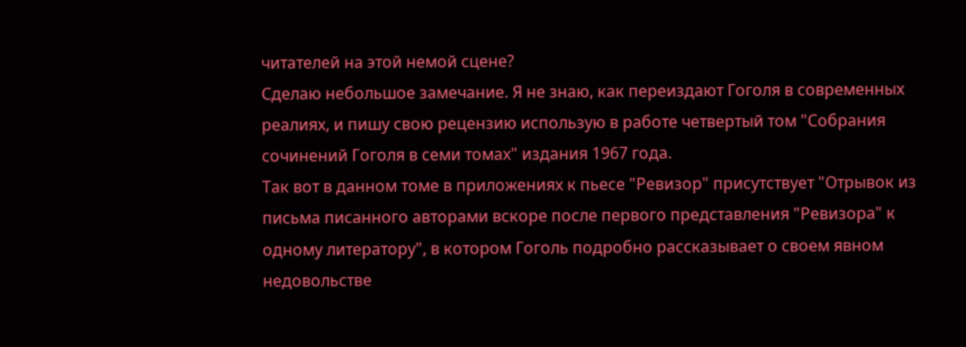читателей на этой немой сцене?
Сделаю небольшое замечание. Я не знаю, как переиздают Гоголя в современных реалиях, и пишу свою рецензию использую в работе четвертый том "Собрания сочинений Гоголя в семи томах" издания 1967 года.
Так вот в данном томе в приложениях к пьесе "Ревизор" присутствует "Отрывок из письма писанного авторами вскоре после первого представления "Ревизора" к одному литератору", в котором Гоголь подробно рассказывает о своем явном недовольстве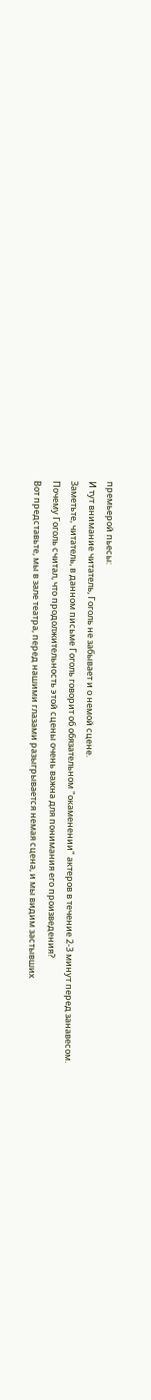премьерой пьесы:
И тут внимание читатель, Гоголь не забывает и о немой сцене.
Заметьте, читатель, в данном письме Гоголь говорит об обязательном "окаменении" актеров в течение 2-3 минут перед занавесом.
Почему Гоголь считал, что продолжительность этой сцены очень важна для понимания его произведения?
Вот представьте, мы в зале театра, перед нашими глазами разыгрывается немая сцена, и мы видим застывших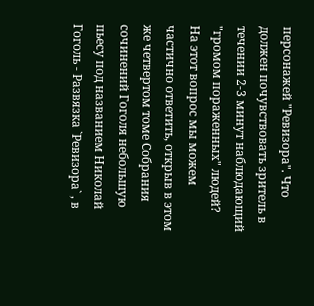персонажей "Ревизора". Что должен почувствовать зритель в течении 2-3 минут наблюдающий "громом пораженных" людей?
На этот вопрос мы можем частично ответить, открыв в этом же четвертом томе Собрания сочинений Гоголя небольшую пьесу под названием Николай Гоголь - Развязка `Ревизора` , в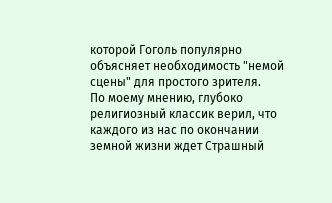которой Гоголь популярно объясняет необходимость "немой сцены" для простого зрителя.
По моему мнению, глубоко религиозный классик верил, что каждого из нас по окончании земной жизни ждет Страшный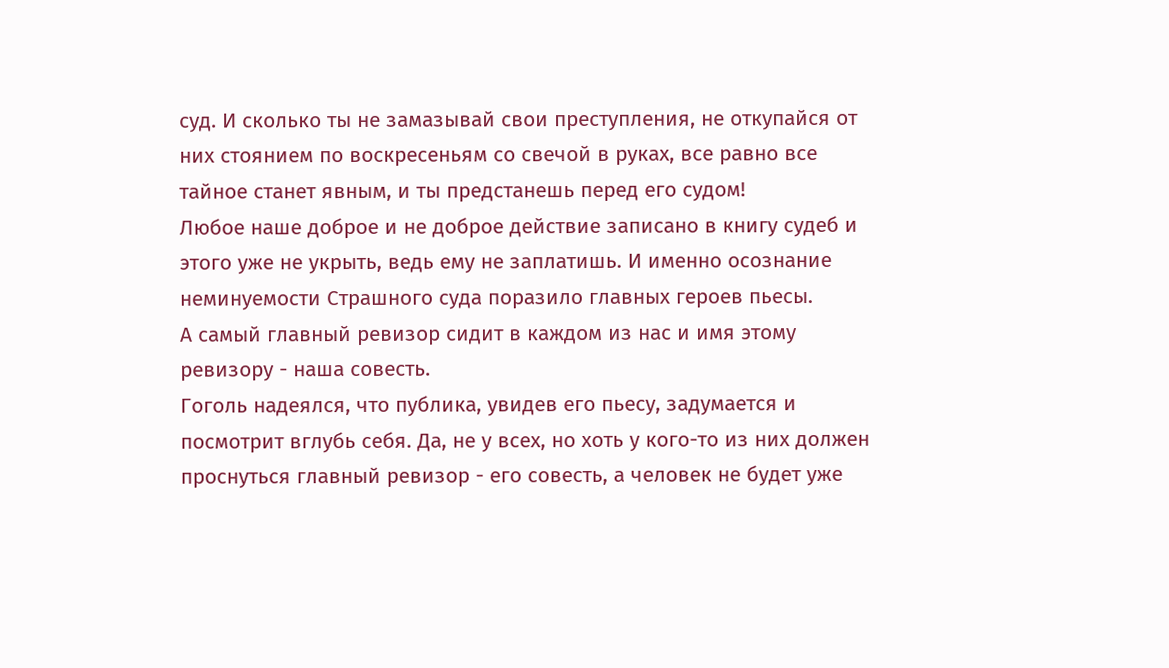суд. И сколько ты не замазывай свои преступления, не откупайся от них стоянием по воскресеньям со свечой в руках, все равно все тайное станет явным, и ты предстанешь перед его судом!
Любое наше доброе и не доброе действие записано в книгу судеб и этого уже не укрыть, ведь ему не заплатишь. И именно осознание неминуемости Страшного суда поразило главных героев пьесы.
А самый главный ревизор сидит в каждом из нас и имя этому ревизору - наша совесть.
Гоголь надеялся, что публика, увидев его пьесу, задумается и посмотрит вглубь себя. Да, не у всех, но хоть у кого-то из них должен проснуться главный ревизор - его совесть, а человек не будет уже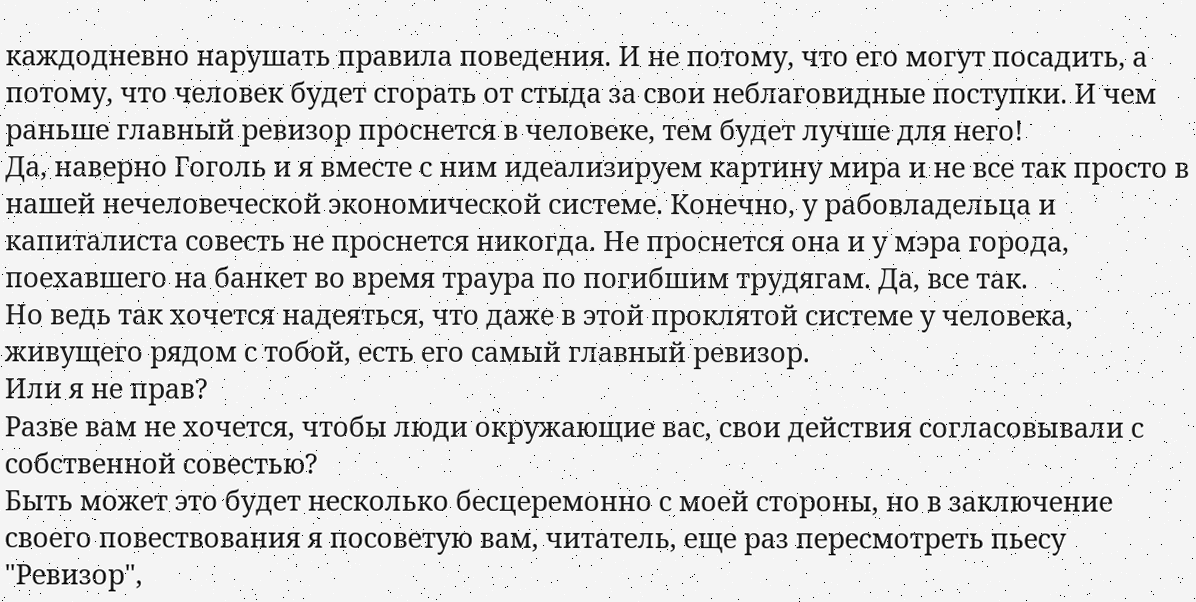каждодневно нарушать правила поведения. И не потому, что его могут посадить, а потому, что человек будет сгорать от стыда за свои неблаговидные поступки. И чем раньше главный ревизор проснется в человеке, тем будет лучше для него!
Да, наверно Гоголь и я вместе с ним идеализируем картину мира и не все так просто в нашей нечеловеческой экономической системе. Конечно, у рабовладельца и капиталиста совесть не проснется никогда. Не проснется она и у мэра города, поехавшего на банкет во время траура по погибшим трудягам. Да, все так.
Но ведь так хочется надеяться, что даже в этой проклятой системе у человека, живущего рядом с тобой, есть его самый главный ревизор.
Или я не прав?
Разве вам не хочется, чтобы люди окружающие вас, свои действия согласовывали с собственной совестью?
Быть может это будет несколько бесцеремонно с моей стороны, но в заключение своего повествования я посоветую вам, читатель, еще раз пересмотреть пьесу "Ревизор",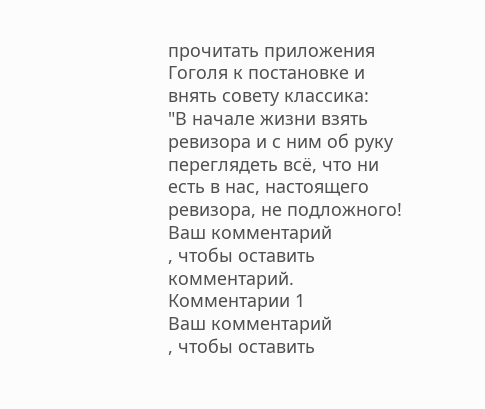прочитать приложения Гоголя к постановке и внять совету классика:
"В начале жизни взять ревизора и с ним об руку переглядеть всё, что ни есть в нас, настоящего ревизора, не подложного!
Ваш комментарий
, чтобы оставить комментарий.
Комментарии 1
Ваш комментарий
, чтобы оставить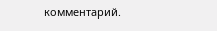комментарий.